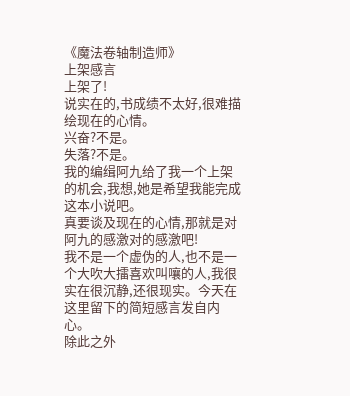《魔法卷轴制造师》
上架感言
上架了!
说实在的,书成绩不太好,很难描绘现在的心情。
兴奋?不是。
失落?不是。
我的编缉阿九给了我一个上架的机会,我想,她是希望我能完成这本小说吧。
真要谈及现在的心情,那就是对阿九的感激对的感激吧!
我不是一个虚伪的人,也不是一个大吹大擂喜欢叫嚷的人,我很实在很沉静,还很现实。今天在这里留下的简短感言发自内心。
除此之外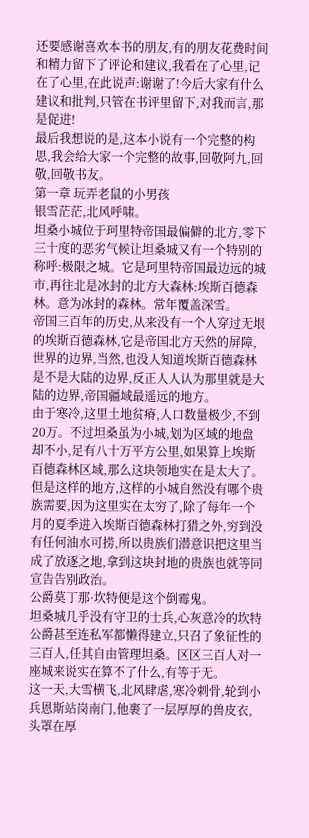还要感谢喜欢本书的朋友,有的朋友花费时间和精力留下了评论和建议,我看在了心里,记在了心里,在此说声:谢谢了!今后大家有什么建议和批判,只管在书评里留下,对我而言,那是促进!
最后我想说的是,这本小说有一个完整的构思,我会给大家一个完整的故事,回敬阿九,回敬,回敬书友。
第一章 玩弄老鼠的小男孩
银雪茫茫,北风呼啸。
坦桑小城位于珂里特帝国最偏僻的北方,零下三十度的恶劣气候让坦桑城又有一个特别的称呼:极限之城。它是珂里特帝国最边远的城市,再往北是冰封的北方大森林:埃斯百德森林。意为冰封的森林。常年覆盖深雪。
帝国三百年的历史,从来没有一个人穿过无垠的埃斯百德森林,它是帝国北方天然的屏障,世界的边界,当然,也没人知道埃斯百德森林是不是大陆的边界,反正人人认为那里就是大陆的边界,帝国疆域最遥远的地方。
由于寒冷,这里土地贫瘠,人口数量极少,不到20万。不过坦桑虽为小城,划为区域的地盘却不小,足有八十万平方公里,如果算上埃斯百德森林区域,那么这块领地实在是太大了。
但是这样的地方,这样的小城自然没有哪个贵族需要,因为这里实在太穷了,除了每年一个月的夏季进入埃斯百德森林打猎之外,穷到没有任何油水可捞,所以贵族们潜意识把这里当成了放逐之地,拿到这块封地的贵族也就等同宣告告别政治。
公爵莫丁那·坎特便是这个倒霉鬼。
坦桑城几乎没有守卫的士兵,心灰意冷的坎特公爵甚至连私军都懒得建立,只召了象征性的三百人,任其自由管理坦桑。区区三百人对一座城来说实在算不了什么,有等于无。
这一天,大雪横飞,北风肆虐,寒冷刺骨,轮到小兵恩斯站岗南门,他裹了一层厚厚的兽皮衣,头罩在厚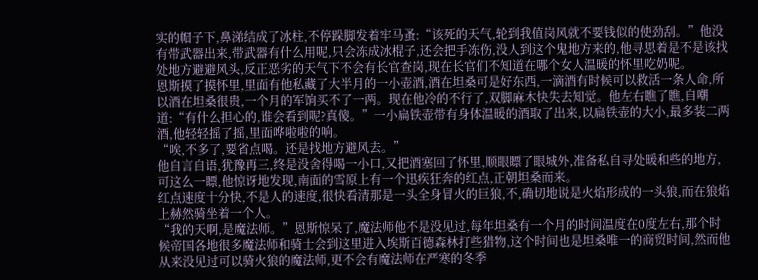实的帽子下,鼻涕结成了冰柱,不停跺脚发着牢马蚤:“该死的天气,轮到我值岗风就不要钱似的使劲刮。”他没有带武器出来,带武器有什么用呢,只会冻成冰棍子,还会把手冻伤,没人到这个鬼地方来的,他寻思着是不是该找处地方避避风头,反正恶劣的天气下不会有长官查岗,现在长官们不知道在哪个女人温暖的怀里吃奶呢。
恩斯摸了摸怀里,里面有他私藏了大半月的一小壶酒,酒在坦桑可是好东西,一滴酒有时候可以救活一条人命,所以酒在坦桑很贵,一个月的军饷买不了一两。现在他冷的不行了,双脚麻木快失去知觉。他左右瞧了瞧,自嘲道:“有什么担心的,谁会看到呢?真傻。”一小扁铁壶带有身体温暖的酒取了出来,以扁铁壶的大小,最多装二两酒,他轻轻摇了摇,里面哗啦啦的响。
“唉,不多了,要省点喝。还是找地方避风去。”
他自言自语,犹豫再三,终是没舍得喝一小口,又把酒塞回了怀里,顺眼瞟了眼城外,准备私自寻处暖和些的地方,可这么一瞟,他惊讶地发现,南面的雪原上有一个迅疾狂奔的红点,正朝坦桑而来。
红点速度十分快,不是人的速度,很快看清那是一头全身冒火的巨狼,不,确切地说是火焰形成的一头狼,而在狼焰上赫然骑坐着一个人。
“我的天啊,是魔法师。”恩斯惊呆了,魔法师他不是没见过,每年坦桑有一个月的时间温度在0度左右,那个时候帝国各地很多魔法师和骑士会到这里进入埃斯百德森林打些猎物,这个时间也是坦桑唯一的商贸时间,然而他从来没见过可以骑火狼的魔法师,更不会有魔法师在严寒的冬季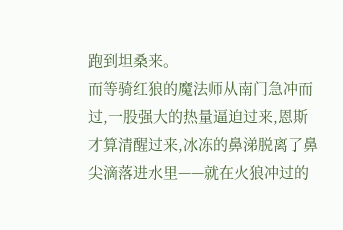跑到坦桑来。
而等骑红狼的魔法师从南门急冲而过,一股强大的热量逼迫过来,恩斯才算清醒过来,冰冻的鼻涕脱离了鼻尖滴落进水里——就在火狼冲过的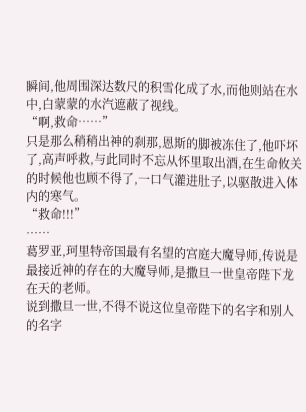瞬间,他周围深达数尺的积雪化成了水,而他则站在水中,白蒙蒙的水汽遮蔽了视线。
“啊,救命……”
只是那么稍稍出神的刹那,恩斯的脚被冻住了,他吓坏了,高声呼救,与此同时不忘从怀里取出酒,在生命攸关的时候他也顾不得了,一口气灌进肚子,以驱散进入体内的寒气。
“救命!!!”
……
葛罗亚,珂里特帝国最有名望的宫庭大魔导师,传说是最接近神的存在的大魔导师,是撒旦一世皇帝陛下龙在天的老师。
说到撒旦一世,不得不说这位皇帝陛下的名字和别人的名字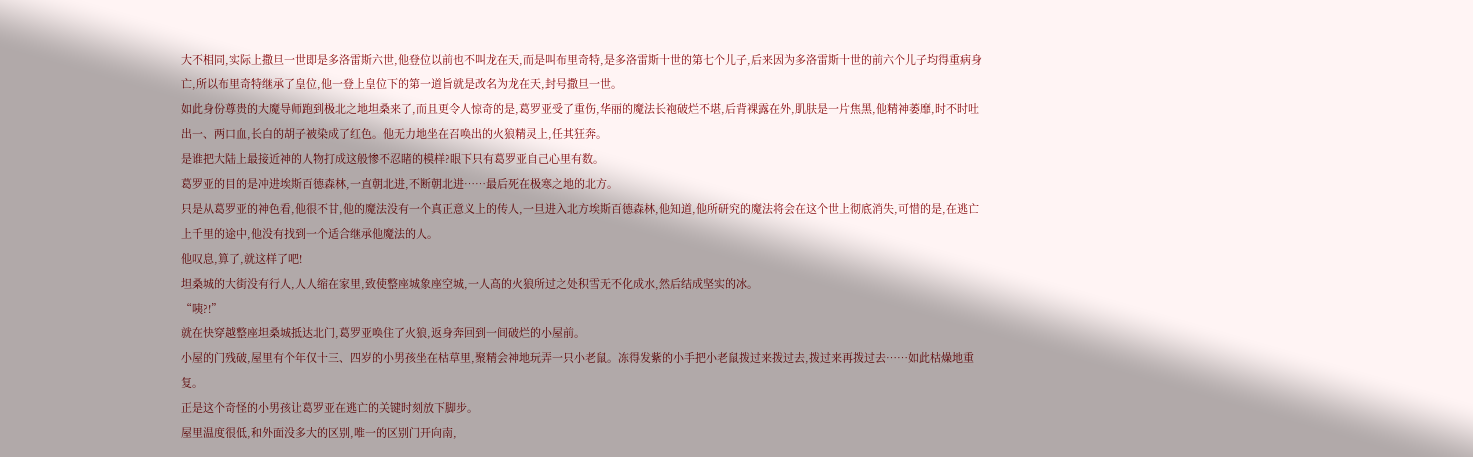大不相同,实际上撒旦一世即是多洛雷斯六世,他登位以前也不叫龙在天,而是叫布里奇特,是多洛雷斯十世的第七个儿子,后来因为多洛雷斯十世的前六个儿子均得重病身亡,所以布里奇特继承了皇位,他一登上皇位下的第一道旨就是改名为龙在天,封号撒旦一世。
如此身份尊贵的大魔导师跑到极北之地坦桑来了,而且更令人惊奇的是,葛罗亚受了重伤,华丽的魔法长袍破烂不堪,后背裸露在外,肌肤是一片焦黑,他精神萎靡,时不时吐出一、两口血,长白的胡子被染成了红色。他无力地坐在召唤出的火狼精灵上,任其狂奔。
是谁把大陆上最接近神的人物打成这般惨不忍睹的模样?眼下只有葛罗亚自己心里有数。
葛罗亚的目的是冲进埃斯百德森林,一直朝北进,不断朝北进……最后死在极寒之地的北方。
只是从葛罗亚的神色看,他很不甘,他的魔法没有一个真正意义上的传人,一旦进入北方埃斯百德森林,他知道,他所研究的魔法将会在这个世上彻底消失,可惜的是,在逃亡上千里的途中,他没有找到一个适合继承他魔法的人。
他叹息,算了,就这样了吧!
坦桑城的大街没有行人,人人缩在家里,致使整座城象座空城,一人高的火狼所过之处积雪无不化成水,然后结成坚实的冰。
“咦?!”
就在快穿越整座坦桑城抵达北门,葛罗亚唤住了火狼,返身奔回到一间破烂的小屋前。
小屋的门残破,屋里有个年仅十三、四岁的小男孩坐在枯草里,聚精会神地玩弄一只小老鼠。冻得发紫的小手把小老鼠拨过来拨过去,拨过来再拨过去……如此枯燥地重复。
正是这个奇怪的小男孩让葛罗亚在逃亡的关键时刻放下脚步。
屋里温度很低,和外面没多大的区别,唯一的区别门开向南,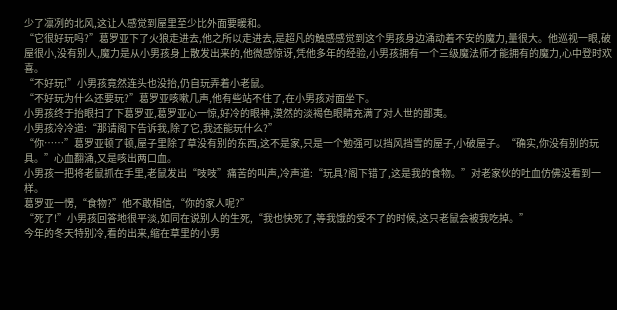少了凛冽的北风,这让人感觉到屋里至少比外面要暖和。
“它很好玩吗?”葛罗亚下了火狼走进去,他之所以走进去,是超凡的触感感觉到这个男孩身边涌动着不安的魔力,量很大。他巡视一眼,破屋很小,没有别人,魔力是从小男孩身上散发出来的,他微感惊讶,凭他多年的经验,小男孩拥有一个三级魔法师才能拥有的魔力,心中登时欢喜。
“不好玩!”小男孩竟然连头也没抬,仍自玩弄着小老鼠。
“不好玩为什么还要玩?”葛罗亚咳嗽几声,他有些站不住了,在小男孩对面坐下。
小男孩终于抬眼扫了下葛罗亚,葛罗亚心一惊,好冷的眼神,漠然的淡褐色眼睛充满了对人世的鄙夷。
小男孩冷冷道:“那请阁下告诉我,除了它,我还能玩什么?”
“你……”葛罗亚顿了顿,屋子里除了草没有别的东西,这不是家,只是一个勉强可以挡风挡雪的屋子,小破屋子。“确实,你没有别的玩具。”心血翻涌,又是咳出两口血。
小男孩一把将老鼠抓在手里,老鼠发出“吱吱”痛苦的叫声,冷声道:“玩具?阁下错了,这是我的食物。”对老家伙的吐血仿佛没看到一样。
葛罗亚一愣,“食物?”他不敢相信,“你的家人呢?”
“死了!”小男孩回答地很平淡,如同在说别人的生死,“我也快死了,等我饿的受不了的时候,这只老鼠会被我吃掉。”
今年的冬天特别冷,看的出来,缩在草里的小男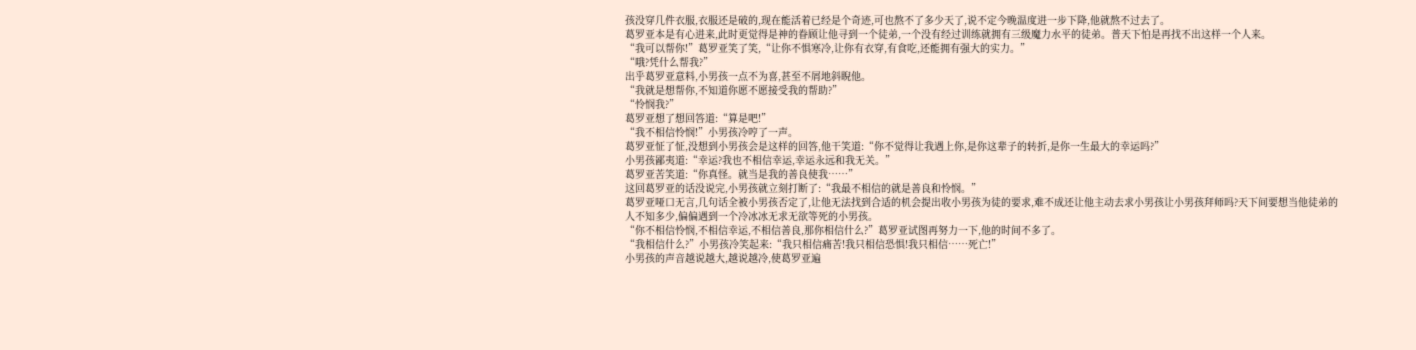孩没穿几件衣服,衣服还是破的,现在能活着已经是个奇迹,可也熬不了多少天了,说不定今晚温度进一步下降,他就熬不过去了。
葛罗亚本是有心进来,此时更觉得是神的眷顾让他寻到一个徒弟,一个没有经过训练就拥有三级魔力水平的徒弟。普天下怕是再找不出这样一个人来。
“我可以帮你!”葛罗亚笑了笑,“让你不惧寒冷,让你有衣穿,有食吃,还能拥有强大的实力。”
“哦?凭什么帮我?”
出乎葛罗亚意料,小男孩一点不为喜,甚至不屑地斜睨他。
“我就是想帮你,不知道你愿不愿接受我的帮助?”
“怜悯我?”
葛罗亚想了想回答道:“算是吧!”
“我不相信怜悯!”小男孩冷哼了一声。
葛罗亚怔了怔,没想到小男孩会是这样的回答,他干笑道:“你不觉得让我遇上你,是你这辈子的转折,是你一生最大的幸运吗?”
小男孩鄙夷道:“幸运?我也不相信幸运,幸运永远和我无关。”
葛罗亚苦笑道:“你真怪。就当是我的善良使我……”
这回葛罗亚的话没说完,小男孩就立刻打断了:“我最不相信的就是善良和怜悯。”
葛罗亚哑口无言,几句话全被小男孩否定了,让他无法找到合适的机会提出收小男孩为徒的要求,难不成还让他主动去求小男孩让小男孩拜师吗?天下间要想当他徒弟的人不知多少,偏偏遇到一个冷冰冰无求无欲等死的小男孩。
“你不相信怜悯,不相信幸运,不相信善良,那你相信什么?”葛罗亚试图再努力一下,他的时间不多了。
“我相信什么?”小男孩冷笑起来:“我只相信痛苦!我只相信恐惧!我只相信……死亡!”
小男孩的声音越说越大,越说越冷,使葛罗亚遍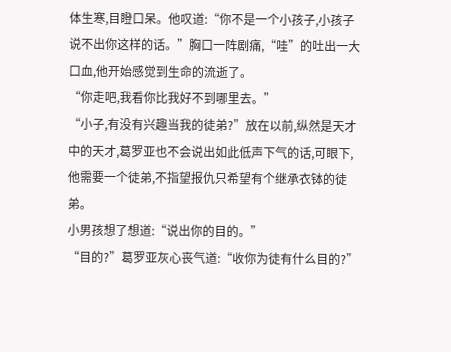体生寒,目瞪口呆。他叹道:“你不是一个小孩子,小孩子说不出你这样的话。”胸口一阵剧痛,“哇”的吐出一大口血,他开始感觉到生命的流逝了。
“你走吧,我看你比我好不到哪里去。”
“小子,有没有兴趣当我的徒弟?”放在以前,纵然是天才中的天才,葛罗亚也不会说出如此低声下气的话,可眼下,他需要一个徒弟,不指望报仇只希望有个继承衣钵的徒弟。
小男孩想了想道:“说出你的目的。”
“目的?”葛罗亚灰心丧气道:“收你为徒有什么目的?”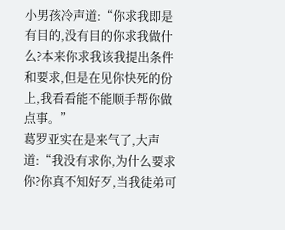小男孩冷声道:“你求我即是有目的,没有目的你求我做什么?本来你求我该我提出条件和要求,但是在见你快死的份上,我看看能不能顺手帮你做点事。”
葛罗亚实在是来气了,大声道:“我没有求你,为什么要求你?你真不知好歹,当我徒弟可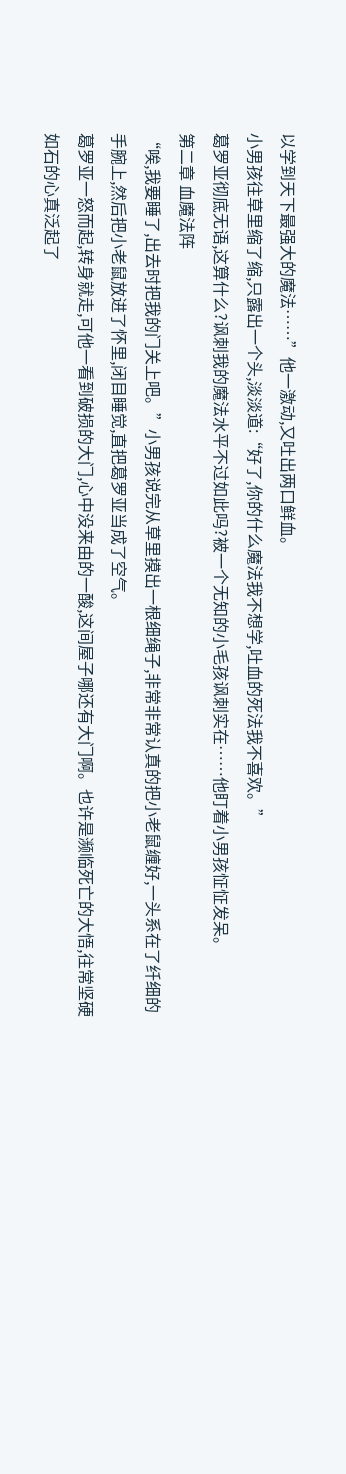以学到天下最强大的魔法……”他一激动,又吐出两口鲜血。
小男孩往草里缩了缩,只露出一个头,淡淡道:“好了,你的什么魔法我不想学,吐血的死法我不喜欢。”
葛罗亚彻底无语,这算什么?讽刺我的魔法水平不过如此吗?被一个无知的小毛孩讽刺实在……他盯着小男孩怔怔发呆。
第二章 血魔法阵
“唉,我要睡了,出去时把我的门关上吧。”小男孩说完从草里摸出一根细绳子,非常非常认真的把小老鼠缠好,一头系在了纤细的手腕上,然后把小老鼠放进了怀里,闭目睡觉,直把葛罗亚当成了空气。
葛罗亚一怒而起,转身就走,可他一看到破损的大门,心中没来由的一酸,这间屋子哪还有大门啊。也许是濒临死亡的大悟,往常坚硬如石的心真泛起了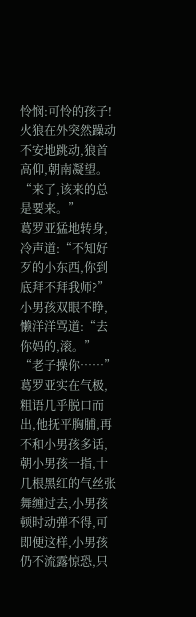怜悯:可怜的孩子!
火狼在外突然躁动不安地跳动,狼首高仰,朝南凝望。
“来了,该来的总是要来。”
葛罗亚猛地转身,冷声道:“不知好歹的小东西,你到底拜不拜我师?”
小男孩双眼不睁,懒洋洋骂道:“去你妈的,滚。”
“老子操你……”葛罗亚实在气极,粗语几乎脱口而出,他抚平胸脯,再不和小男孩多话,朝小男孩一指,十几根黑红的气丝张舞缠过去,小男孩顿时动弹不得,可即便这样,小男孩仍不流露惊恐,只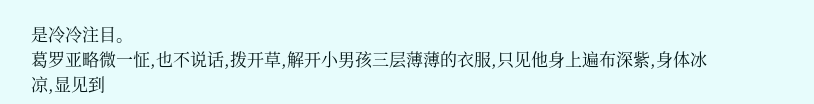是冷冷注目。
葛罗亚略微一怔,也不说话,拨开草,解开小男孩三层薄薄的衣服,只见他身上遍布深紫,身体冰凉,显见到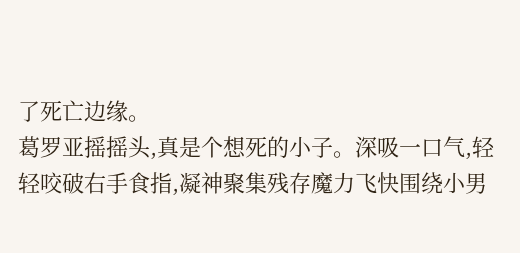了死亡边缘。
葛罗亚摇摇头,真是个想死的小子。深吸一口气,轻轻咬破右手食指,凝神聚集残存魔力飞快围绕小男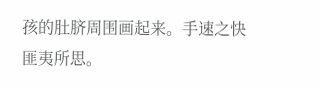孩的肚脐周围画起来。手速之快匪夷所思。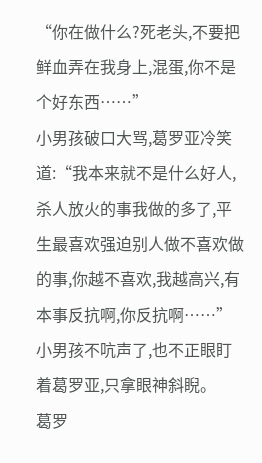“你在做什么?死老头,不要把鲜血弄在我身上,混蛋,你不是个好东西……”
小男孩破口大骂,葛罗亚冷笑道:“我本来就不是什么好人,杀人放火的事我做的多了,平生最喜欢强迫别人做不喜欢做的事,你越不喜欢,我越高兴,有本事反抗啊,你反抗啊……”
小男孩不吭声了,也不正眼盯着葛罗亚,只拿眼神斜睨。
葛罗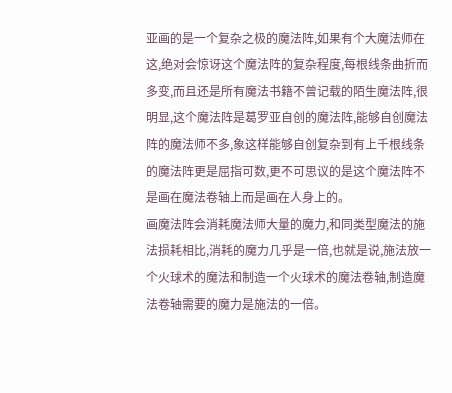亚画的是一个复杂之极的魔法阵,如果有个大魔法师在这,绝对会惊讶这个魔法阵的复杂程度,每根线条曲折而多变,而且还是所有魔法书籍不曾记载的陌生魔法阵,很明显,这个魔法阵是葛罗亚自创的魔法阵,能够自创魔法阵的魔法师不多,象这样能够自创复杂到有上千根线条的魔法阵更是屈指可数,更不可思议的是这个魔法阵不是画在魔法卷轴上而是画在人身上的。
画魔法阵会消耗魔法师大量的魔力,和同类型魔法的施法损耗相比,消耗的魔力几乎是一倍,也就是说,施法放一个火球术的魔法和制造一个火球术的魔法卷轴,制造魔法卷轴需要的魔力是施法的一倍。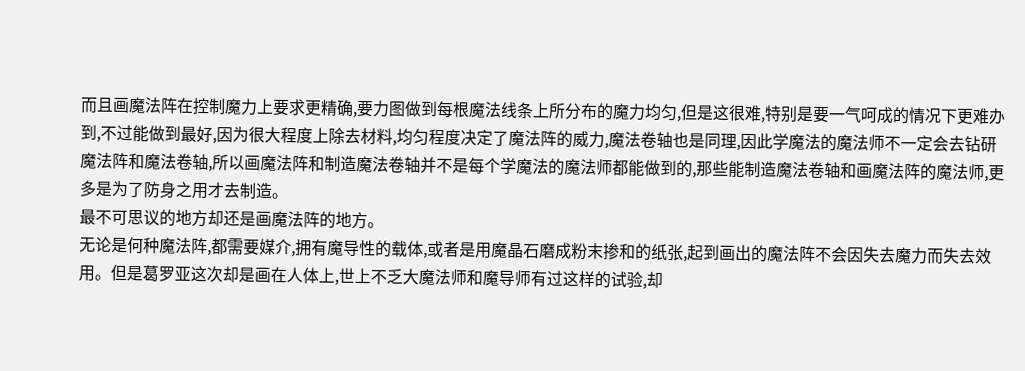而且画魔法阵在控制魔力上要求更精确,要力图做到每根魔法线条上所分布的魔力均匀,但是这很难,特别是要一气呵成的情况下更难办到,不过能做到最好,因为很大程度上除去材料,均匀程度决定了魔法阵的威力,魔法卷轴也是同理,因此学魔法的魔法师不一定会去钻研魔法阵和魔法卷轴,所以画魔法阵和制造魔法卷轴并不是每个学魔法的魔法师都能做到的,那些能制造魔法卷轴和画魔法阵的魔法师,更多是为了防身之用才去制造。
最不可思议的地方却还是画魔法阵的地方。
无论是何种魔法阵,都需要媒介,拥有魔导性的载体,或者是用魔晶石磨成粉末掺和的纸张,起到画出的魔法阵不会因失去魔力而失去效用。但是葛罗亚这次却是画在人体上,世上不乏大魔法师和魔导师有过这样的试验,却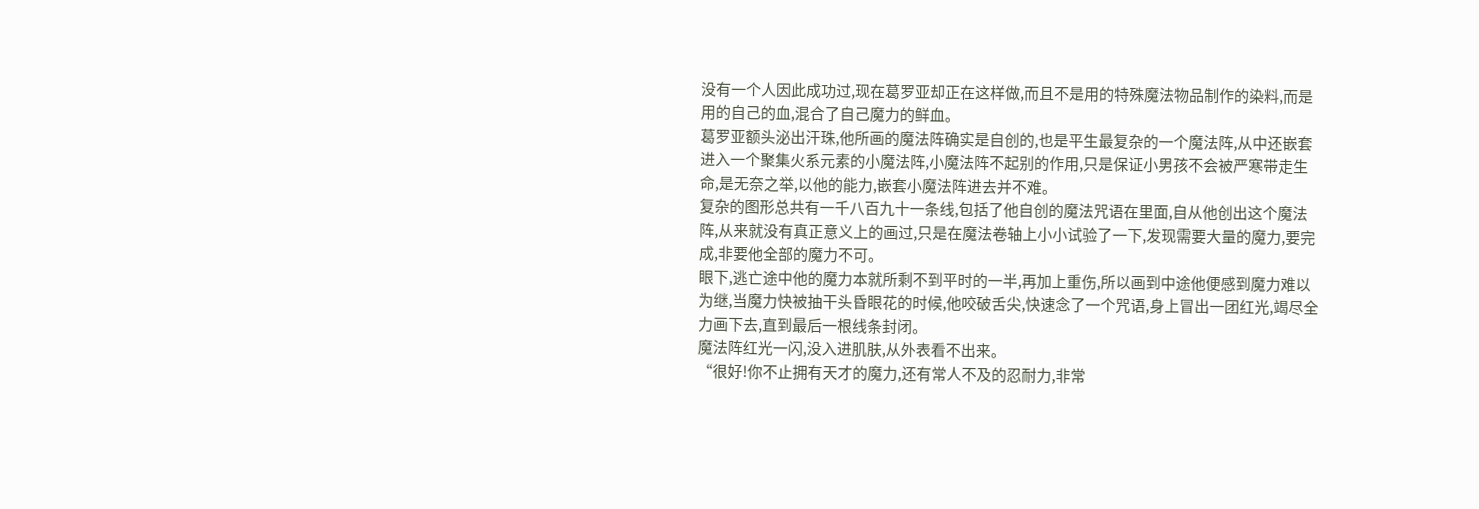没有一个人因此成功过,现在葛罗亚却正在这样做,而且不是用的特殊魔法物品制作的染料,而是用的自己的血,混合了自己魔力的鲜血。
葛罗亚额头泌出汗珠,他所画的魔法阵确实是自创的,也是平生最复杂的一个魔法阵,从中还嵌套进入一个聚集火系元素的小魔法阵,小魔法阵不起别的作用,只是保证小男孩不会被严寒带走生命,是无奈之举,以他的能力,嵌套小魔法阵进去并不难。
复杂的图形总共有一千八百九十一条线,包括了他自创的魔法咒语在里面,自从他创出这个魔法阵,从来就没有真正意义上的画过,只是在魔法卷轴上小小试验了一下,发现需要大量的魔力,要完成,非要他全部的魔力不可。
眼下,逃亡途中他的魔力本就所剩不到平时的一半,再加上重伤,所以画到中途他便感到魔力难以为继,当魔力快被抽干头昏眼花的时候,他咬破舌尖,快速念了一个咒语,身上冒出一团红光,竭尽全力画下去,直到最后一根线条封闭。
魔法阵红光一闪,没入进肌肤,从外表看不出来。
“很好!你不止拥有天才的魔力,还有常人不及的忍耐力,非常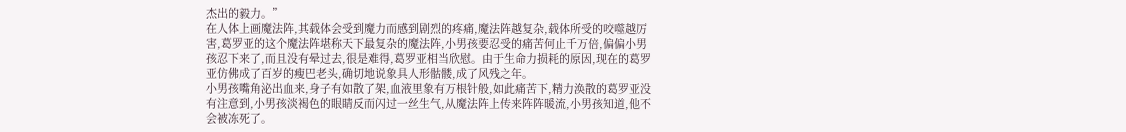杰出的毅力。”
在人体上画魔法阵,其载体会受到魔力而感到剧烈的疼痛,魔法阵越复杂,载体所受的咬噬越厉害,葛罗亚的这个魔法阵堪称天下最复杂的魔法阵,小男孩要忍受的痛苦何止千万倍,偏偏小男孩忍下来了,而且没有晕过去,很是难得,葛罗亚相当欣慰。由于生命力损耗的原因,现在的葛罗亚仿佛成了百岁的瘦巴老头,确切地说象具人形骷髅,成了风残之年。
小男孩嘴角泌出血来,身子有如散了架,血液里象有万根针般,如此痛苦下,精力涣散的葛罗亚没有注意到,小男孩淡褐色的眼睛反而闪过一丝生气,从魔法阵上传来阵阵暖流,小男孩知道,他不会被冻死了。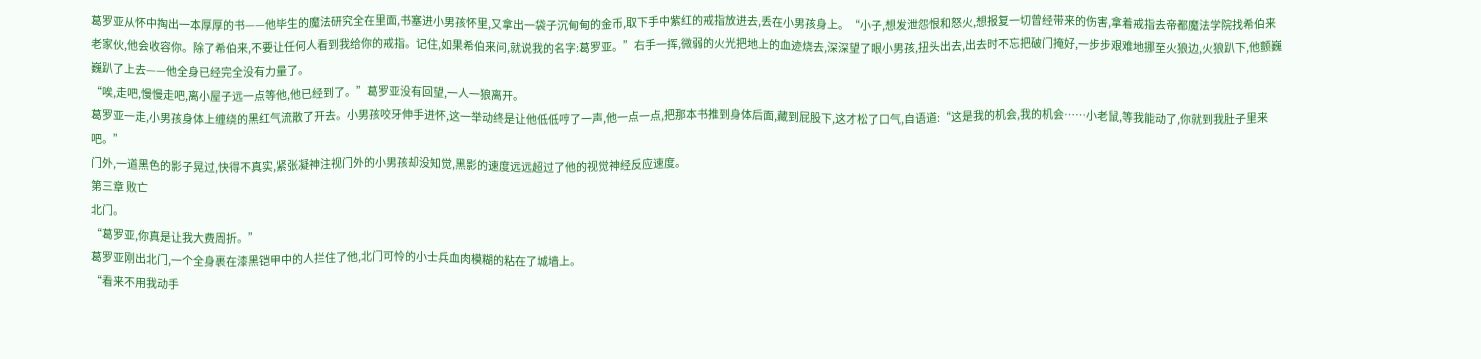葛罗亚从怀中掏出一本厚厚的书——他毕生的魔法研究全在里面,书塞进小男孩怀里,又拿出一袋子沉甸甸的金币,取下手中紫红的戒指放进去,丢在小男孩身上。“小子,想发泄怨恨和怒火,想报复一切曾经带来的伤害,拿着戒指去帝都魔法学院找希伯来老家伙,他会收容你。除了希伯来,不要让任何人看到我给你的戒指。记住,如果希伯来问,就说我的名字:葛罗亚。”右手一挥,微弱的火光把地上的血迹烧去,深深望了眼小男孩,扭头出去,出去时不忘把破门掩好,一步步艰难地挪至火狼边,火狼趴下,他颤巍巍趴了上去——他全身已经完全没有力量了。
“唉,走吧,慢慢走吧,离小屋子远一点等他,他已经到了。”葛罗亚没有回望,一人一狼离开。
葛罗亚一走,小男孩身体上缠绕的黑红气流散了开去。小男孩咬牙伸手进怀,这一举动终是让他低低哼了一声,他一点一点,把那本书推到身体后面,藏到屁股下,这才松了口气,自语道:“这是我的机会,我的机会……小老鼠,等我能动了,你就到我肚子里来吧。”
门外,一道黑色的影子晃过,快得不真实,紧张凝神注视门外的小男孩却没知觉,黑影的速度远远超过了他的视觉神经反应速度。
第三章 败亡
北门。
“葛罗亚,你真是让我大费周折。”
葛罗亚刚出北门,一个全身裹在漆黑铠甲中的人拦住了他,北门可怜的小士兵血肉模糊的粘在了城墙上。
“看来不用我动手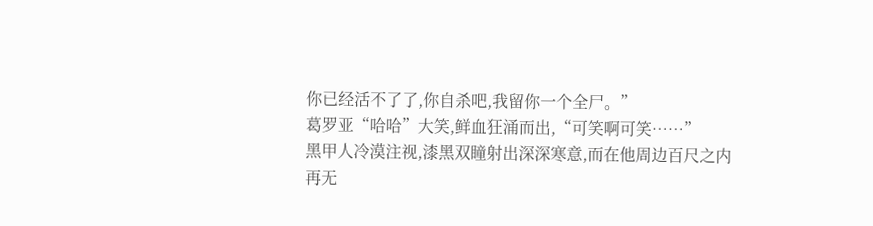你已经活不了了,你自杀吧,我留你一个全尸。”
葛罗亚“哈哈”大笑,鲜血狂涌而出,“可笑啊可笑……”
黑甲人冷漠注视,漆黑双瞳射出深深寒意,而在他周边百尺之内再无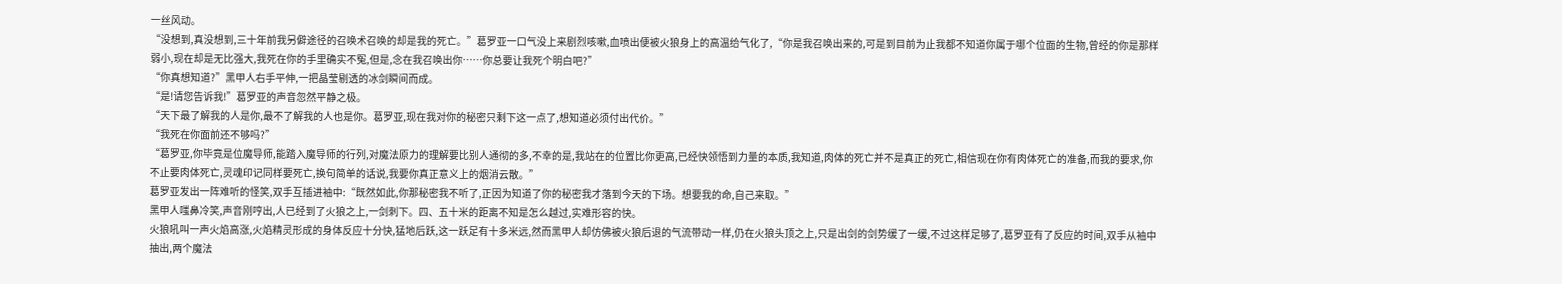一丝风动。
“没想到,真没想到,三十年前我另僻途径的召唤术召唤的却是我的死亡。”葛罗亚一口气没上来剧烈咳嗽,血喷出便被火狼身上的高温给气化了,“你是我召唤出来的,可是到目前为止我都不知道你属于哪个位面的生物,曾经的你是那样弱小,现在却是无比强大,我死在你的手里确实不冤,但是,念在我召唤出你……你总要让我死个明白吧?”
“你真想知道?”黑甲人右手平伸,一把晶莹剔透的冰剑瞬间而成。
“是!请您告诉我!”葛罗亚的声音忽然平静之极。
“天下最了解我的人是你,最不了解我的人也是你。葛罗亚,现在我对你的秘密只剩下这一点了,想知道必须付出代价。”
“我死在你面前还不够吗?”
“葛罗亚,你毕竟是位魔导师,能踏入魔导师的行列,对魔法原力的理解要比别人通彻的多,不幸的是,我站在的位置比你更高,已经快领悟到力量的本质,我知道,肉体的死亡并不是真正的死亡,相信现在你有肉体死亡的准备,而我的要求,你不止要肉体死亡,灵魂印记同样要死亡,换句简单的话说,我要你真正意义上的烟消云散。”
葛罗亚发出一阵难听的怪笑,双手互插进袖中:“既然如此,你那秘密我不听了,正因为知道了你的秘密我才落到今天的下场。想要我的命,自己来取。”
黑甲人嗤鼻冷笑,声音刚哼出,人已经到了火狼之上,一剑刺下。四、五十米的距离不知是怎么越过,实难形容的快。
火狼吼叫一声火焰高涨,火焰精灵形成的身体反应十分快,猛地后跃,这一跃足有十多米远,然而黑甲人却仿佛被火狼后退的气流带动一样,仍在火狼头顶之上,只是出剑的剑势缓了一缓,不过这样足够了,葛罗亚有了反应的时间,双手从袖中抽出,两个魔法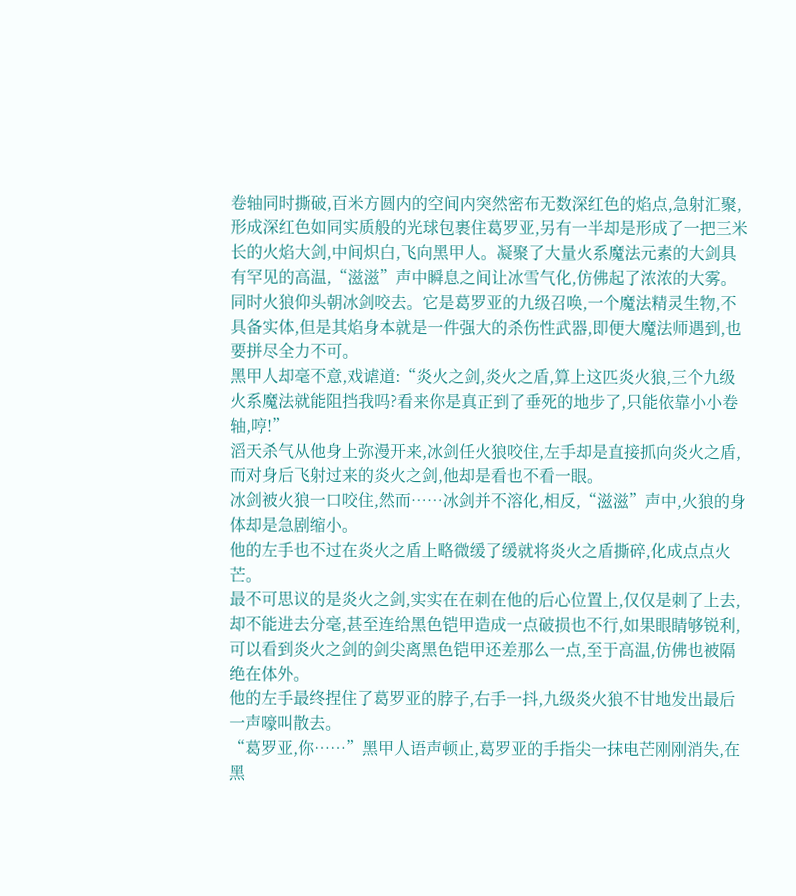卷轴同时撕破,百米方圆内的空间内突然密布无数深红色的焰点,急射汇聚,形成深红色如同实质般的光球包裹住葛罗亚,另有一半却是形成了一把三米长的火焰大剑,中间炽白,飞向黑甲人。凝聚了大量火系魔法元素的大剑具有罕见的高温,“滋滋”声中瞬息之间让冰雪气化,仿佛起了浓浓的大雾。
同时火狼仰头朝冰剑咬去。它是葛罗亚的九级召唤,一个魔法精灵生物,不具备实体,但是其焰身本就是一件强大的杀伤性武器,即便大魔法师遇到,也要拼尽全力不可。
黑甲人却毫不意,戏谑道:“炎火之剑,炎火之盾,算上这匹炎火狼,三个九级火系魔法就能阻挡我吗?看来你是真正到了垂死的地步了,只能依靠小小卷轴,哼!”
滔天杀气从他身上弥漫开来,冰剑任火狼咬住,左手却是直接抓向炎火之盾,而对身后飞射过来的炎火之剑,他却是看也不看一眼。
冰剑被火狼一口咬住,然而……冰剑并不溶化,相反,“滋滋”声中,火狼的身体却是急剧缩小。
他的左手也不过在炎火之盾上略微缓了缓就将炎火之盾撕碎,化成点点火芒。
最不可思议的是炎火之剑,实实在在刺在他的后心位置上,仅仅是刺了上去,却不能进去分毫,甚至连给黑色铠甲造成一点破损也不行,如果眼睛够锐利,可以看到炎火之剑的剑尖离黑色铠甲还差那么一点,至于高温,仿佛也被隔绝在体外。
他的左手最终捏住了葛罗亚的脖子,右手一抖,九级炎火狼不甘地发出最后一声嚎叫散去。
“葛罗亚,你……”黑甲人语声顿止,葛罗亚的手指尖一抹电芒刚刚消失,在黑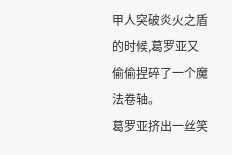甲人突破炎火之盾的时候,葛罗亚又偷偷捏碎了一个魔法卷轴。
葛罗亚挤出一丝笑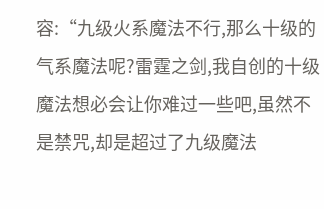容:“九级火系魔法不行,那么十级的气系魔法呢?雷霆之剑,我自创的十级魔法想必会让你难过一些吧,虽然不是禁咒,却是超过了九级魔法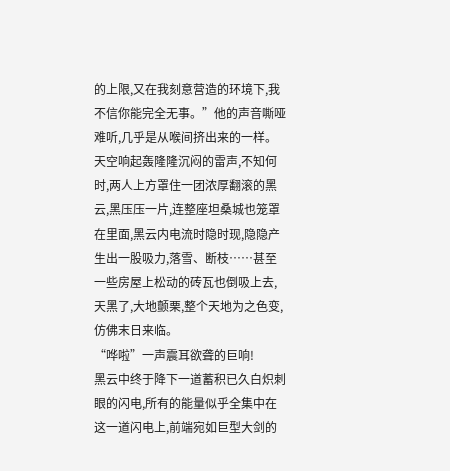的上限,又在我刻意营造的环境下,我不信你能完全无事。”他的声音嘶哑难听,几乎是从喉间挤出来的一样。
天空响起轰隆隆沉闷的雷声,不知何时,两人上方罩住一团浓厚翻滚的黑云,黑压压一片,连整座坦桑城也笼罩在里面,黑云内电流时隐时现,隐隐产生出一股吸力,落雪、断枝……甚至一些房屋上松动的砖瓦也倒吸上去,天黑了,大地颤栗,整个天地为之色变,仿佛末日来临。
“哗啦”一声震耳欲聋的巨响!
黑云中终于降下一道蓄积已久白炽刺眼的闪电,所有的能量似乎全集中在这一道闪电上,前端宛如巨型大剑的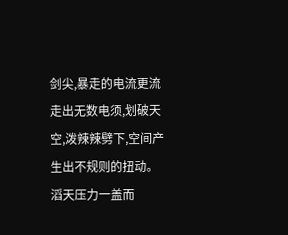剑尖,暴走的电流更流走出无数电须,划破天空,泼辣辣劈下,空间产生出不规则的扭动。
滔天压力一盖而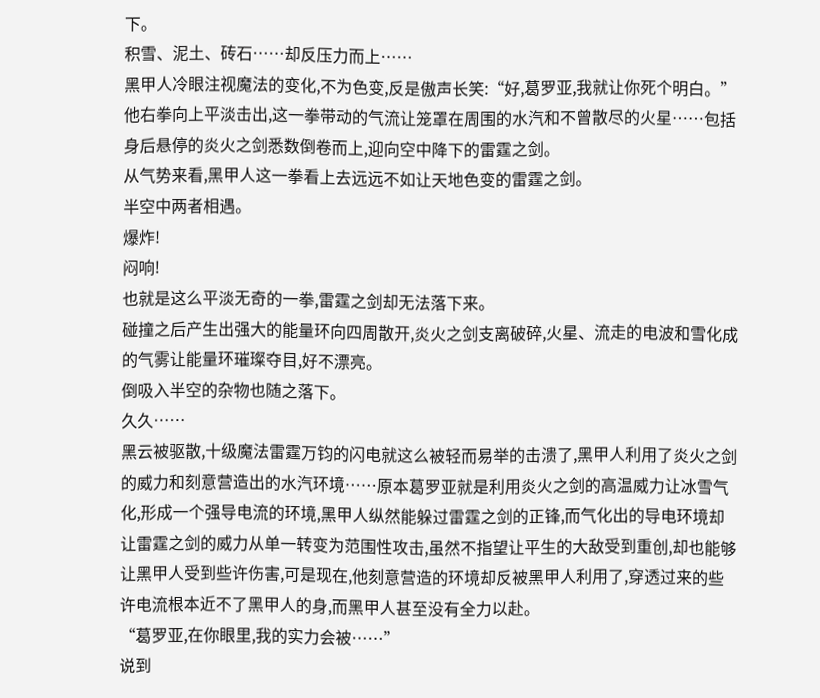下。
积雪、泥土、砖石……却反压力而上……
黑甲人冷眼注视魔法的变化,不为色变,反是傲声长笑:“好,葛罗亚,我就让你死个明白。”
他右拳向上平淡击出,这一拳带动的气流让笼罩在周围的水汽和不曾散尽的火星……包括身后悬停的炎火之剑悉数倒卷而上,迎向空中降下的雷霆之剑。
从气势来看,黑甲人这一拳看上去远远不如让天地色变的雷霆之剑。
半空中两者相遇。
爆炸!
闷响!
也就是这么平淡无奇的一拳,雷霆之剑却无法落下来。
碰撞之后产生出强大的能量环向四周散开,炎火之剑支离破碎,火星、流走的电波和雪化成的气雾让能量环璀璨夺目,好不漂亮。
倒吸入半空的杂物也随之落下。
久久……
黑云被驱散,十级魔法雷霆万钧的闪电就这么被轻而易举的击溃了,黑甲人利用了炎火之剑的威力和刻意营造出的水汽环境……原本葛罗亚就是利用炎火之剑的高温威力让冰雪气化,形成一个强导电流的环境,黑甲人纵然能躲过雷霆之剑的正锋,而气化出的导电环境却让雷霆之剑的威力从单一转变为范围性攻击,虽然不指望让平生的大敌受到重创,却也能够让黑甲人受到些许伤害,可是现在,他刻意营造的环境却反被黑甲人利用了,穿透过来的些许电流根本近不了黑甲人的身,而黑甲人甚至没有全力以赴。
“葛罗亚,在你眼里,我的实力会被……”
说到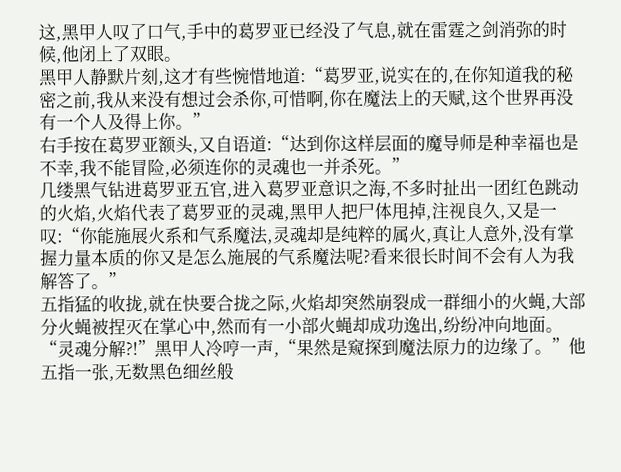这,黑甲人叹了口气,手中的葛罗亚已经没了气息,就在雷霆之剑消弥的时候,他闭上了双眼。
黑甲人静默片刻,这才有些惋惜地道:“葛罗亚,说实在的,在你知道我的秘密之前,我从来没有想过会杀你,可惜啊,你在魔法上的天赋,这个世界再没有一个人及得上你。”
右手按在葛罗亚额头,又自语道:“达到你这样层面的魔导师是种幸福也是不幸,我不能冒险,必须连你的灵魂也一并杀死。”
几缕黑气钻进葛罗亚五官,进入葛罗亚意识之海,不多时扯出一团红色跳动的火焰,火焰代表了葛罗亚的灵魂,黑甲人把尸体甩掉,注视良久,又是一叹:“你能施展火系和气系魔法,灵魂却是纯粹的属火,真让人意外,没有掌握力量本质的你又是怎么施展的气系魔法呢?看来很长时间不会有人为我解答了。”
五指猛的收拢,就在快要合拢之际,火焰却突然崩裂成一群细小的火蝇,大部分火蝇被捏灭在掌心中,然而有一小部火蝇却成功逸出,纷纷冲向地面。
“灵魂分解?!”黑甲人冷哼一声,“果然是窥探到魔法原力的边缘了。”他五指一张,无数黑色细丝般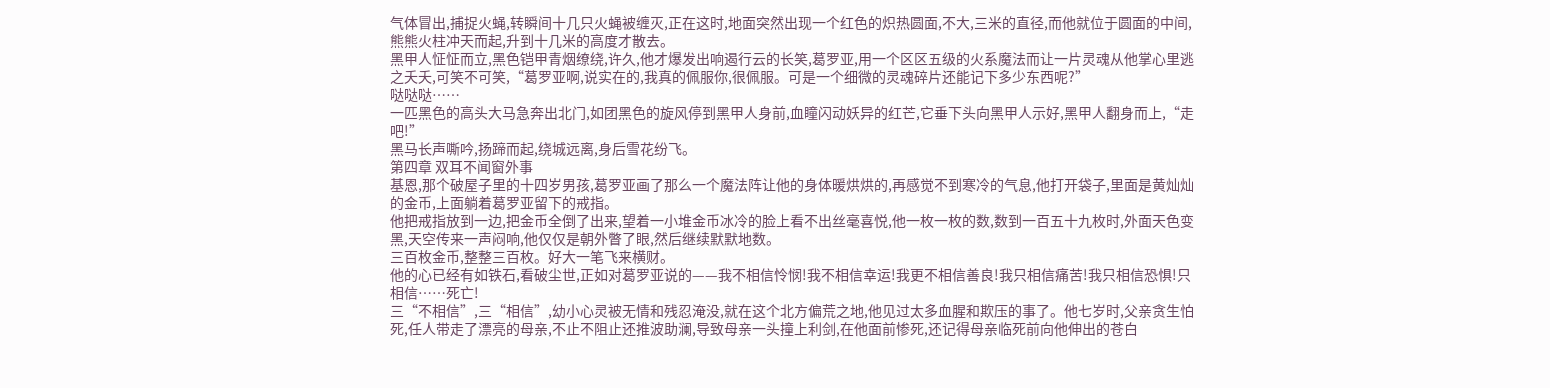气体冒出,捕捉火蝇,转瞬间十几只火蝇被缠灭,正在这时,地面突然出现一个红色的炽热圆面,不大,三米的直径,而他就位于圆面的中间,熊熊火柱冲天而起,升到十几米的高度才散去。
黑甲人怔怔而立,黑色铠甲青烟缭绕,许久,他才爆发出响遏行云的长笑,葛罗亚,用一个区区五级的火系魔法而让一片灵魂从他掌心里逃之夭夭,可笑不可笑,“葛罗亚啊,说实在的,我真的佩服你,很佩服。可是一个细微的灵魂碎片还能记下多少东西呢?”
哒哒哒……
一匹黑色的高头大马急奔出北门,如团黑色的旋风停到黑甲人身前,血瞳闪动妖异的红芒,它垂下头向黑甲人示好,黑甲人翻身而上,“走吧!”
黑马长声嘶吟,扬蹄而起,绕城远离,身后雪花纷飞。
第四章 双耳不闻窗外事
基恩,那个破屋子里的十四岁男孩,葛罗亚画了那么一个魔法阵让他的身体暖烘烘的,再感觉不到寒冷的气息,他打开袋子,里面是黄灿灿的金币,上面躺着葛罗亚留下的戒指。
他把戒指放到一边,把金币全倒了出来,望着一小堆金币冰冷的脸上看不出丝毫喜悦,他一枚一枚的数,数到一百五十九枚时,外面天色变黑,天空传来一声闷响,他仅仅是朝外瞥了眼,然后继续默默地数。
三百枚金币,整整三百枚。好大一笔飞来横财。
他的心已经有如铁石,看破尘世,正如对葛罗亚说的——我不相信怜悯!我不相信幸运!我更不相信善良!我只相信痛苦!我只相信恐惧!只相信……死亡!
三“不相信”,三“相信”,幼小心灵被无情和残忍淹没,就在这个北方偏荒之地,他见过太多血腥和欺压的事了。他七岁时,父亲贪生怕死,任人带走了漂亮的母亲,不止不阻止还推波助澜,导致母亲一头撞上利剑,在他面前惨死,还记得母亲临死前向他伸出的苍白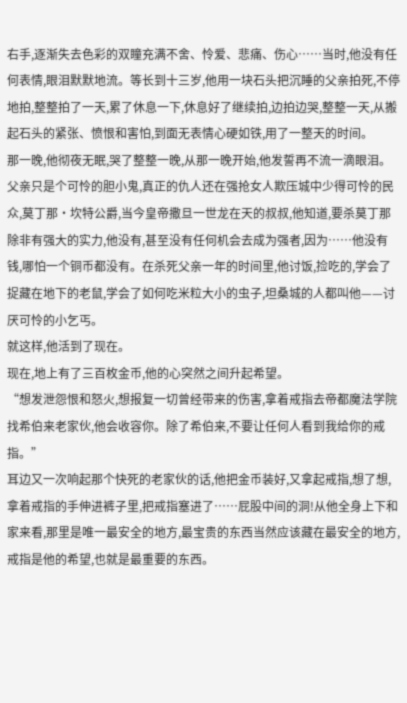右手,逐渐失去色彩的双瞳充满不舍、怜爱、悲痛、伤心……当时,他没有任何表情,眼泪默默地流。等长到十三岁,他用一块石头把沉睡的父亲拍死,不停地拍,整整拍了一天,累了休息一下,休息好了继续拍,边拍边哭,整整一天,从搬起石头的紧张、愤恨和害怕,到面无表情心硬如铁,用了一整天的时间。
那一晚,他彻夜无眠,哭了整整一晚,从那一晚开始,他发誓再不流一滴眼泪。
父亲只是个可怜的胆小鬼,真正的仇人还在强抢女人欺压城中少得可怜的民众,莫丁那·坎特公爵,当今皇帝撒旦一世龙在天的叔叔,他知道,要杀莫丁那除非有强大的实力,他没有,甚至没有任何机会去成为强者,因为……他没有钱,哪怕一个铜币都没有。在杀死父亲一年的时间里,他讨饭,捡吃的,学会了捉藏在地下的老鼠,学会了如何吃米粒大小的虫子,坦桑城的人都叫他——讨厌可怜的小乞丐。
就这样,他活到了现在。
现在,地上有了三百枚金币,他的心突然之间升起希望。
“想发泄怨恨和怒火,想报复一切曾经带来的伤害,拿着戒指去帝都魔法学院找希伯来老家伙,他会收容你。除了希伯来,不要让任何人看到我给你的戒指。”
耳边又一次响起那个快死的老家伙的话,他把金币装好,又拿起戒指,想了想,拿着戒指的手伸进裤子里,把戒指塞进了……屁股中间的洞!从他全身上下和家来看,那里是唯一最安全的地方,最宝贵的东西当然应该藏在最安全的地方,戒指是他的希望,也就是最重要的东西。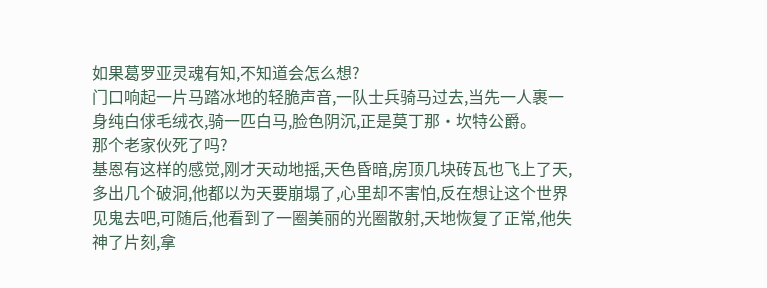如果葛罗亚灵魂有知,不知道会怎么想?
门口响起一片马踏冰地的轻脆声音,一队士兵骑马过去,当先一人裹一身纯白俅毛绒衣,骑一匹白马,脸色阴沉,正是莫丁那·坎特公爵。
那个老家伙死了吗?
基恩有这样的感觉,刚才天动地摇,天色昏暗,房顶几块砖瓦也飞上了天,多出几个破洞,他都以为天要崩塌了,心里却不害怕,反在想让这个世界见鬼去吧,可随后,他看到了一圈美丽的光圈散射,天地恢复了正常,他失神了片刻,拿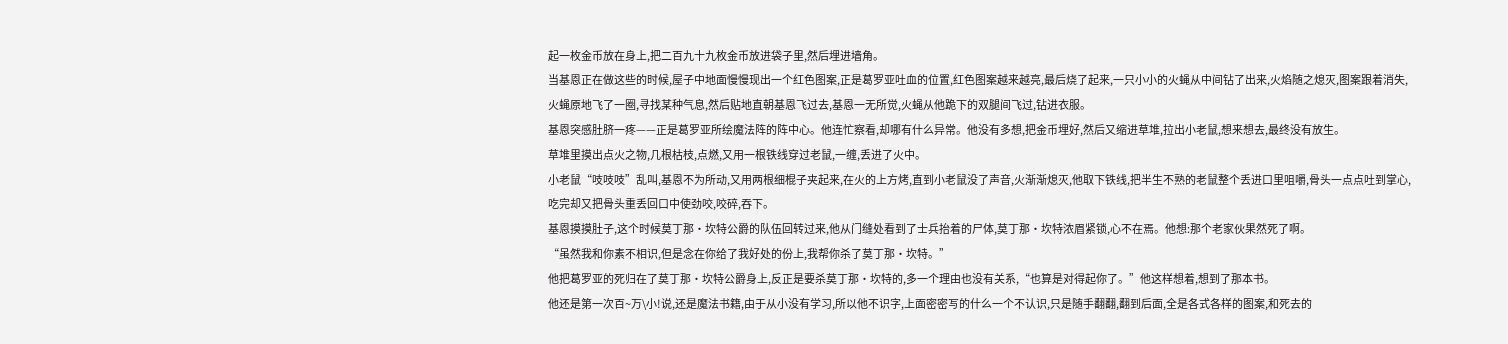起一枚金币放在身上,把二百九十九枚金币放进袋子里,然后埋进墙角。
当基恩正在做这些的时候,屋子中地面慢慢现出一个红色图案,正是葛罗亚吐血的位置,红色图案越来越亮,最后烧了起来,一只小小的火蝇从中间钻了出来,火焰随之熄灭,图案跟着消失,火蝇原地飞了一圈,寻找某种气息,然后贴地直朝基恩飞过去,基恩一无所觉,火蝇从他跪下的双腿间飞过,钻进衣服。
基恩突感肚脐一疼——正是葛罗亚所绘魔法阵的阵中心。他连忙察看,却哪有什么异常。他没有多想,把金币埋好,然后又缩进草堆,拉出小老鼠,想来想去,最终没有放生。
草堆里摸出点火之物,几根枯枝,点燃,又用一根铁线穿过老鼠,一缠,丢进了火中。
小老鼠“吱吱吱”乱叫,基恩不为所动,又用两根细棍子夹起来,在火的上方烤,直到小老鼠没了声音,火渐渐熄灭,他取下铁线,把半生不熟的老鼠整个丢进口里咀嚼,骨头一点点吐到掌心,吃完却又把骨头重丢回口中使劲咬,咬碎,吞下。
基恩摸摸肚子,这个时候莫丁那·坎特公爵的队伍回转过来,他从门缝处看到了士兵抬着的尸体,莫丁那·坎特浓眉紧锁,心不在焉。他想:那个老家伙果然死了啊。
“虽然我和你素不相识,但是念在你给了我好处的份上,我帮你杀了莫丁那·坎特。”
他把葛罗亚的死归在了莫丁那·坎特公爵身上,反正是要杀莫丁那·坎特的,多一个理由也没有关系,“也算是对得起你了。”他这样想着,想到了那本书。
他还是第一次百~万\小!说,还是魔法书籍,由于从小没有学习,所以他不识字,上面密密写的什么一个不认识,只是随手翻翻,翻到后面,全是各式各样的图案,和死去的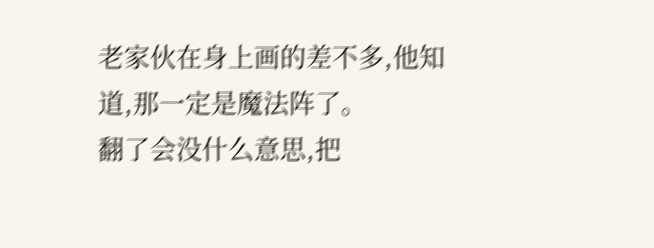老家伙在身上画的差不多,他知道,那一定是魔法阵了。
翻了会没什么意思,把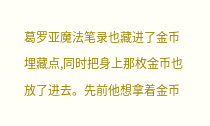葛罗亚魔法笔录也藏进了金币埋藏点,同时把身上那枚金币也放了进去。先前他想拿着金币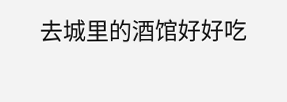去城里的酒馆好好吃